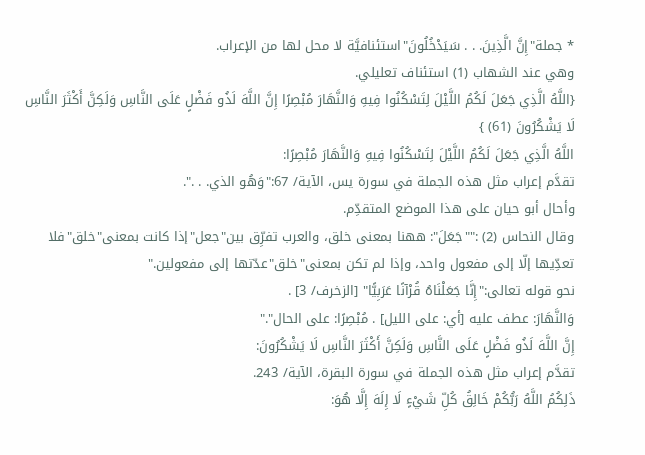* جملة"إِنَّ الَّذِينَ. . . سَيَدْخُلُونَ"استئنافيَّة لا محل لها من الإعراب.
وهي عند الشهاب (1) استئناف تعليلي.
{اللَّهُ الَّذِي جَعَلَ لَكُمُ اللَّيْلَ لِتَسْكُنُوا فِيهِ وَالنَّهَارَ مُبْصِرًا إِنَّ اللَّهَ لَذُو فَضْلٍ عَلَى النَّاسِ وَلَكِنَّ أَكْثَرَ النَّاسِ لَا يَشْكُرُونَ (61) }
اللَّهُ الَّذِي جَعَلَ لَكُمُ اللَّيْلَ لِتَسْكُنُوا فِيهِ وَالنَّهَارَ مُبْصِرًا:
تقدَّم إعراب مثل هذه الجملة في سورة يس، الآية/ 67:"وَهُو الذي. . .".
وأحال أبو حيان على هذا الموضع المتقدِّم.
وقال النحاس (2) :""جَعَلَ": ههنا بمعنى خلق، والعرب تفرِّق بين"جعل"إذا كانت بمعنى"خلق"فلا تعدِّيها إلّا إلى مفعول واحد، وإذا لم تكن بمعنى"خلق"عدّتها إلى مفعولين."
نحو قوله تعالى:"إِنَّا جَعَلْنَاهُ قُرْآنًا عَرَبِيًّا" [الزخرف/ 3] .
وَالنَّهَارَ: عطف عليه [أي: على الليل] . مُبْصِرًا: على الحال"."
إِنَّ اللَّهَ لَذُو فَضْلٍ عَلَى النَّاسِ وَلَكِنَّ أَكْثَرَ النَّاسِ لَا يَشْكُرُونَ:
تقدَّم إعراب مثل هذه الجملة في سورة البقرة، الآية/ 243.
ذَلِكُمُ اللَّهُ رَبُّكُمْ خَالِقُ كُلِّ شَيْءٍ لَا إِلَهَ إِلَّا هُوَ: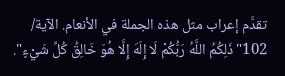تقدَّم إعراب مثل هذه الجملة في الأنعام. الآية/ 102"ذَلِكُمُ اللَّهُ رَبُّكُمْ لَا إِلَهَ إِلَّا هُوَ خَالِقُ كُلِّ شَيْءٍ".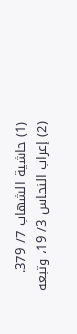(1) حاشية الشهاب 7/ 379.
(2) إعراب النحاس 3/ 19، وتبعه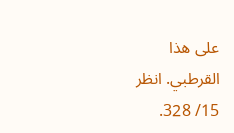على هذا القرطبي. انظر 15/ 328.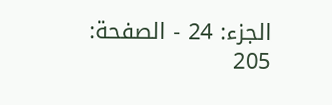الجزء: 24 - الصفحة: 205